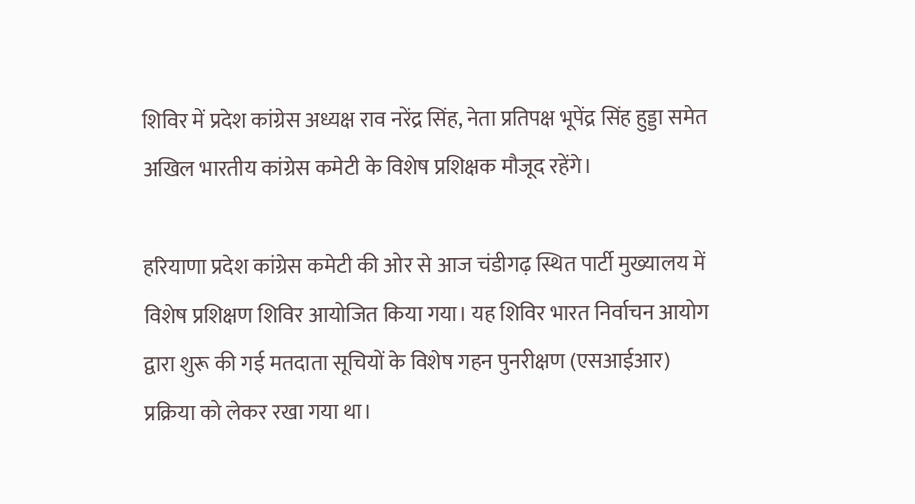शिविर में प्रदेश कांग्रेस अध्यक्ष राव नरेंद्र सिंह, नेता प्रतिपक्ष भूपेंद्र सिंह हुड्डा समेत अखिल भारतीय कांग्रेस कमेटी के विशेष प्रशिक्षक मौजूद रहेंगे।

हरियाणा प्रदेश कांग्रेस कमेटी की ओर से आज चंडीगढ़ स्थित पार्टी मुख्यालय में विशेष प्रशिक्षण शिविर आयोजित किया गया। यह शिविर भारत निर्वाचन आयोग द्वारा शुरू की गई मतदाता सूचियों के विशेष गहन पुनरीक्षण (एसआईआर) प्रक्रिया को लेकर रखा गया था।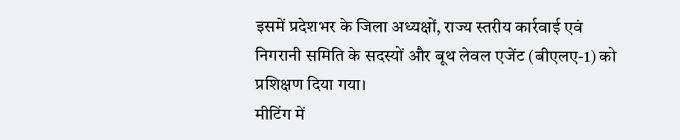इसमें प्रदेशभर के जिला अध्यक्षों, राज्य स्तरीय कार्रवाई एवं निगरानी समिति के सदस्यों और बूथ लेवल एजेंट (बीएलए-1) को प्रशिक्षण दिया गया।
मीटिंग में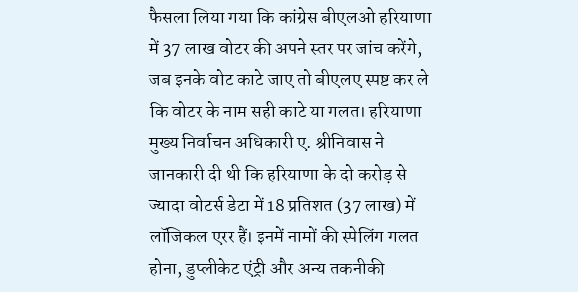फैसला लिया गया कि कांग्रेस बीएलओ हरियाणा में 37 लाख वोटर की अपने स्तर पर जांच करेंगे, जब इनके वोट काटे जाए तो बीएलए स्पष्ट कर ले कि वोटर के नाम सही काटे या गलत। हरियाणा मुख्य निर्वाचन अधिकारी ए. श्रीनिवास ने जानकारी दी थी कि हरियाणा के दो करोड़ से ज्यादा वोटर्स डेटा में 18 प्रतिशत (37 लाख) में लॉजिकल एरर हैं। इनमें नामों की स्पेलिंग गलत होना, डुप्लीकेट एंट्री और अन्य तकनीकी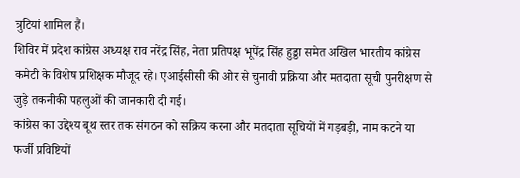त्रुटियां शामिल हैं।
शिविर में प्रदेश कांग्रेस अध्यक्ष राव नरेंद्र सिंह, नेता प्रतिपक्ष भूपेंद्र सिंह हुड्डा समेत अखिल भारतीय कांग्रेस कमेटी के विशेष प्रशिक्षक मौजूद रहे। एआईसीसी की ओर से चुनावी प्रक्रिया और मतदाता सूची पुनरीक्षण से जुड़े तकनीकी पहलुओं की जानकारी दी गई।
कांग्रेस का उद्देश्य बूथ स्तर तक संगठन को सक्रिय करना और मतदाता सूचियों में गड़बड़ी, नाम कटने या फर्जी प्रविष्टियों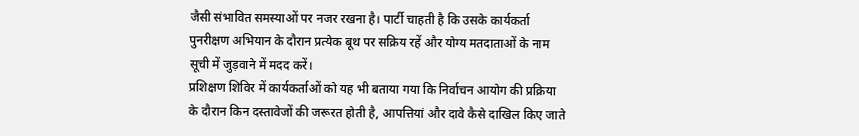जैसी संभावित समस्याओं पर नजर रखना है। पार्टी चाहती है कि उसके कार्यकर्ता पुनरीक्षण अभियान के दौरान प्रत्येक बूथ पर सक्रिय रहें और योग्य मतदाताओं के नाम सूची में जुड़वाने में मदद करें।
प्रशिक्षण शिविर में कार्यकर्ताओं को यह भी बताया गया कि निर्वाचन आयोग की प्रक्रिया के दौरान किन दस्तावेजों की जरूरत होती है, आपत्तियां और दावे कैसे दाखिल किए जाते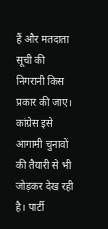हैं और मतदाता सूची की निगरानी किस प्रकार की जाए।
कांग्रेस इसे आगामी चुनावों की तैयारी से भी जोड़कर देख रही है। पार्टी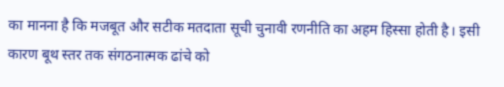का मानना है कि मजबूत और सटीक मतदाता सूची चुनावी रणनीति का अहम हिस्सा होती है। इसी कारण बूथ स्तर तक संगठनात्मक ढांचे को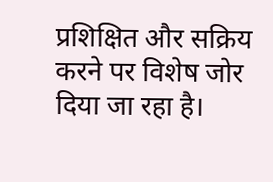प्रशिक्षित और सक्रिय करने पर विशेष जोर दिया जा रहा है।